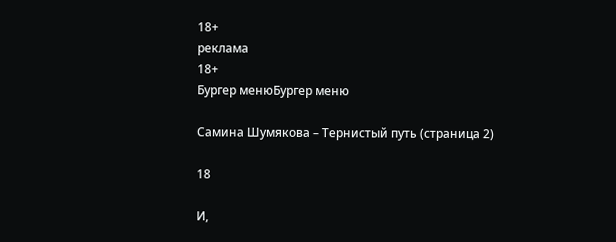18+
реклама
18+
Бургер менюБургер меню

Самина Шумякова – Тернистый путь (страница 2)

18

И,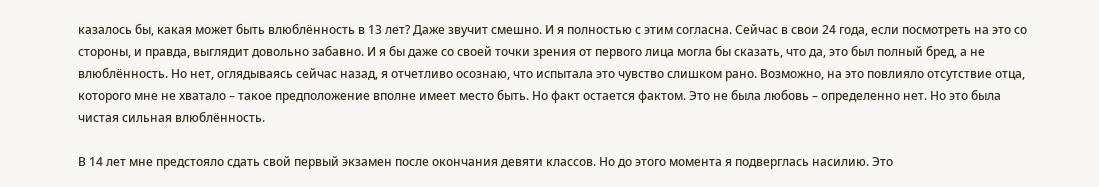казалось бы, какая может быть влюблённость в 13 лет? Даже звучит смешно. И я полностью с этим согласна. Сейчас в свои 24 года, если посмотреть на это со стороны, и правда, выглядит довольно забавно. И я бы даже со своей точки зрения от первого лица могла бы сказать, что да, это был полный бред, а не влюблённость. Но нет, оглядываясь сейчас назад, я отчетливо осознаю, что испытала это чувство слишком рано. Возможно, на это повлияло отсутствие отца, которого мне не хватало – такое предположение вполне имеет место быть. Но факт остается фактом. Это не была любовь – определенно нет. Но это была чистая сильная влюблённость.

В 14 лет мне предстояло сдать свой первый экзамен после окончания девяти классов. Но до этого момента я подверглась насилию. Это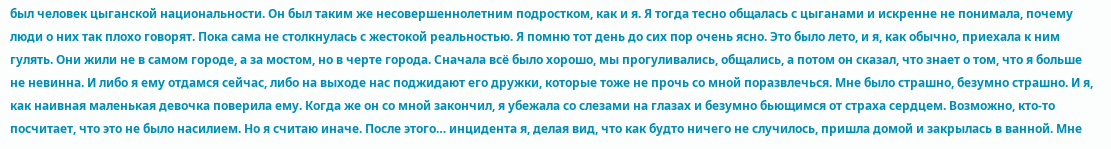был человек цыганской национальности. Он был таким же несовершеннолетним подростком, как и я. Я тогда тесно общалась с цыганами и искренне не понимала, почему люди о них так плохо говорят. Пока сама не столкнулась с жестокой реальностью. Я помню тот день до сих пор очень ясно. Это было лето, и я, как обычно, приехала к ним гулять. Они жили не в самом городе, а за мостом, но в черте города. Сначала всё было хорошо, мы прогуливались, общались, а потом он сказал, что знает о том, что я больше не невинна. И либо я ему отдамся сейчас, либо на выходе нас поджидают его дружки, которые тоже не прочь со мной поразвлечься. Мне было страшно, безумно страшно. И я, как наивная маленькая девочка поверила ему. Когда же он со мной закончил, я убежала со слезами на глазах и безумно бьющимся от страха сердцем. Возможно, кто-то посчитает, что это не было насилием. Но я считаю иначе. После этого… инцидента я, делая вид, что как будто ничего не случилось, пришла домой и закрылась в ванной. Мне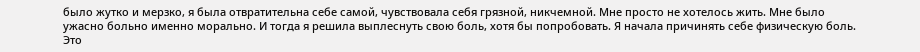было жутко и мерзко, я была отвратительна себе самой, чувствовала себя грязной, никчемной. Мне просто не хотелось жить. Мне было ужасно больно именно морально. И тогда я решила выплеснуть свою боль, хотя бы попробовать. Я начала причинять себе физическую боль. Это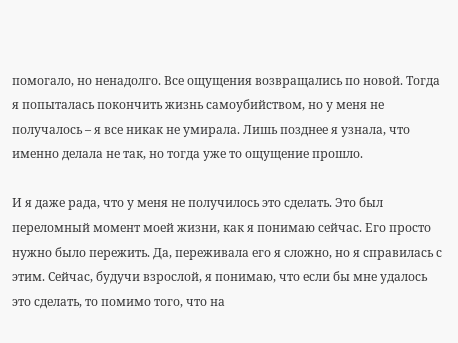помогало, но ненадолго. Все ощущения возвращались по новой. Тогда я попыталась покончить жизнь самоубийством, но у меня не получалось – я все никак не умирала. Лишь позднее я узнала, что именно делала не так, но тогда уже то ощущение прошло.

И я даже рада, что у меня не получилось это сделать. Это был переломный момент моей жизни, как я понимаю сейчас. Его просто нужно было пережить. Да, переживала его я сложно, но я справилась с этим. Сейчас, будучи взрослой, я понимаю, что если бы мне удалось это сделать, то помимо того, что на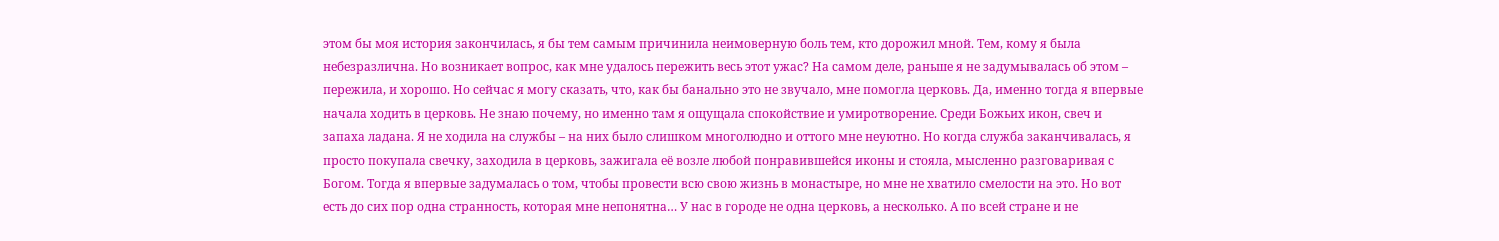этом бы моя история закончилась, я бы тем самым причинила неимоверную боль тем, кто дорожил мной. Тем, кому я была небезразлична. Но возникает вопрос, как мне удалось пережить весь этот ужас? На самом деле, раньше я не задумывалась об этом – пережила, и хорошо. Но сейчас я могу сказать, что, как бы банально это не звучало, мне помогла церковь. Да, именно тогда я впервые начала ходить в церковь. Не знаю почему, но именно там я ощущала спокойствие и умиротворение. Среди Божьих икон, свеч и запаха ладана. Я не ходила на службы – на них было слишком многолюдно и оттого мне неуютно. Но когда служба заканчивалась, я просто покупала свечку, заходила в церковь, зажигала её возле любой понравившейся иконы и стояла, мысленно разговаривая с Богом. Тогда я впервые задумалась о том, чтобы провести всю свою жизнь в монастыре, но мне не хватило смелости на это. Но вот есть до сих пор одна странность, которая мне непонятна… У нас в городе не одна церковь, а несколько. А по всей стране и не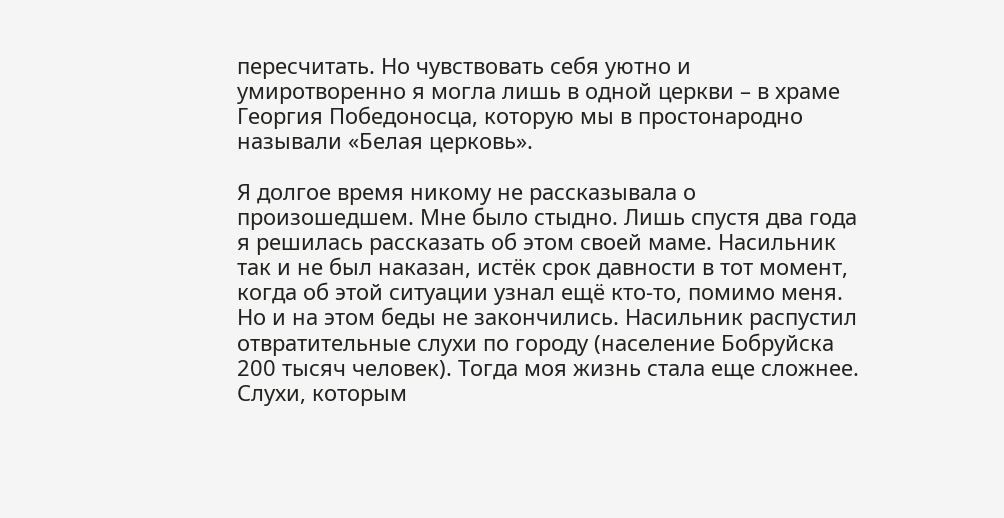пересчитать. Но чувствовать себя уютно и умиротворенно я могла лишь в одной церкви – в храме Георгия Победоносца, которую мы в простонародно называли «Белая церковь».

Я долгое время никому не рассказывала о произошедшем. Мне было стыдно. Лишь спустя два года я решилась рассказать об этом своей маме. Насильник так и не был наказан, истёк срок давности в тот момент, когда об этой ситуации узнал ещё кто-то, помимо меня. Но и на этом беды не закончились. Насильник распустил отвратительные слухи по городу (население Бобруйска 200 тысяч человек). Тогда моя жизнь стала еще сложнее. Слухи, которым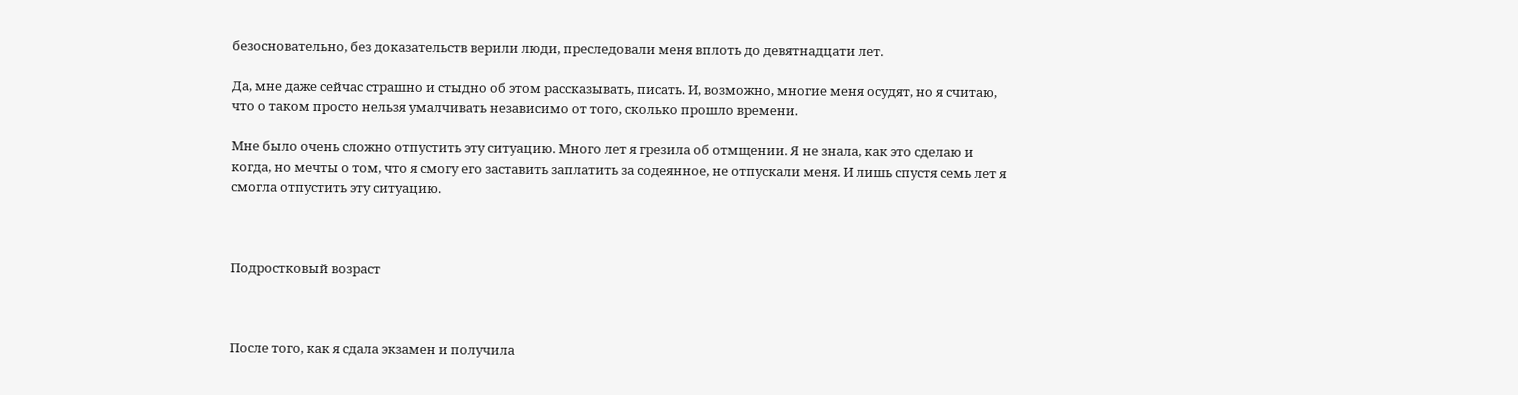безосновательно, без доказательств верили люди, преследовали меня вплоть до девятнадцати лет.

Да, мне даже сейчас страшно и стыдно об этом рассказывать, писать. И, возможно, многие меня осудят, но я считаю, что о таком просто нельзя умалчивать независимо от того, сколько прошло времени.

Мне было очень сложно отпустить эту ситуацию. Много лет я грезила об отмщении. Я не знала, как это сделаю и когда, но мечты о том, что я смогу его заставить заплатить за содеянное, не отпускали меня. И лишь спустя семь лет я смогла отпустить эту ситуацию.



Подростковый возраст



После того, как я сдала экзамен и получила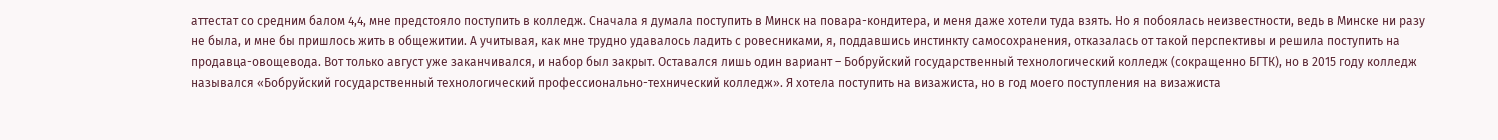аттестат со средним балом 4,4, мне предстояло поступить в колледж. Сначала я думала поступить в Минск на повара-кондитера, и меня даже хотели туда взять. Но я побоялась неизвестности, ведь в Минске ни разу не была, и мне бы пришлось жить в общежитии. А учитывая, как мне трудно удавалось ладить с ровесниками, я, поддавшись инстинкту самосохранения, отказалась от такой перспективы и решила поступить на продавца-овощевода. Вот только август уже заканчивался, и набор был закрыт. Оставался лишь один вариант – Бобруйский государственный технологический колледж (сокращенно БГТК), но в 2015 году колледж назывался «Бобруйский государственный технологический профессионально-технический колледж». Я хотела поступить на визажиста, но в год моего поступления на визажиста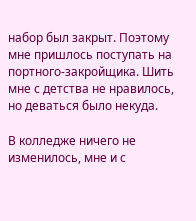набор был закрыт. Поэтому мне пришлось поступать на портного-закройщика. Шить мне с детства не нравилось, но деваться было некуда.

В колледже ничего не изменилось, мне и с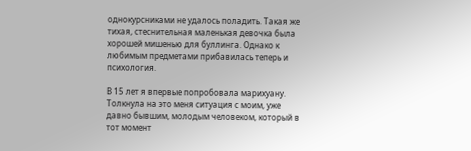однокурсниками не удалось поладить. Такая же тихая, стеснительная маленькая девочка была хорошей мишенью для буллинга. Однако к любимым предметами прибавилась теперь и психология.

В 15 лет я впервые попробовала марихуану. Толкнула на это меня ситуация с моим, уже давно бывшим, молодым человеком, который в тот момент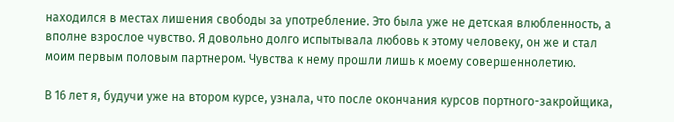находился в местах лишения свободы за употребление. Это была уже не детская влюбленность, а вполне взрослое чувство. Я довольно долго испытывала любовь к этому человеку, он же и стал моим первым половым партнером. Чувства к нему прошли лишь к моему совершеннолетию.

В 16 лет я, будучи уже на втором курсе, узнала, что после окончания курсов портного-закройщика,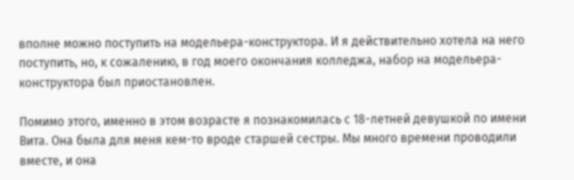вполне можно поступить на модельера-конструктора. И я действительно хотела на него поступить, но, к сожалению, в год моего окончания колледжа, набор на модельера-конструктора был приостановлен.

Помимо этого, именно в этом возрасте я познакомилась с 18-летней девушкой по имени Вита. Она была для меня кем-то вроде старшей сестры. Мы много времени проводили вместе, и она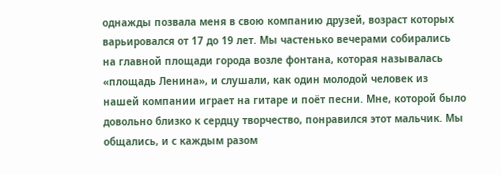однажды позвала меня в свою компанию друзей, возраст которых варьировался от 17 до 19 лет. Мы частенько вечерами собирались на главной площади города возле фонтана, которая называлась «площадь Ленина», и слушали, как один молодой человек из нашей компании играет на гитаре и поёт песни. Мне, которой было довольно близко к сердцу творчество, понравился этот мальчик. Мы общались, и с каждым разом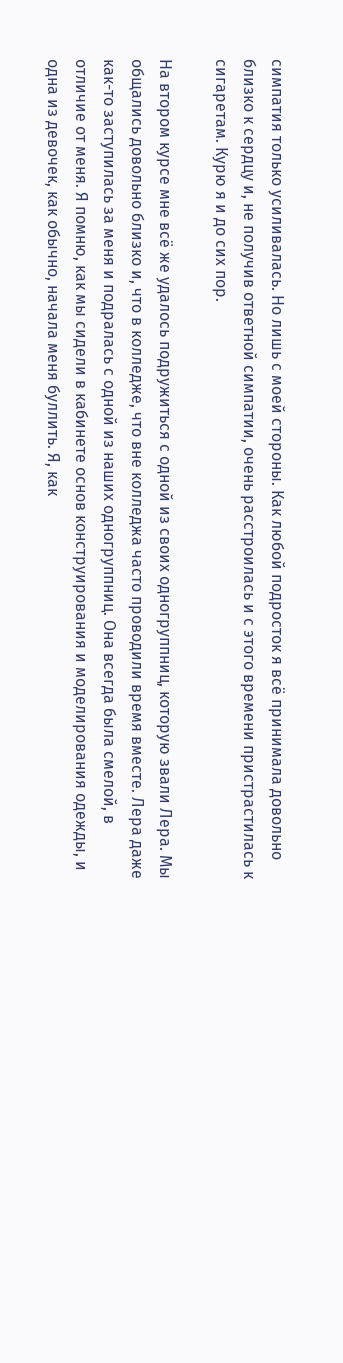симпатия только усиливалась. Но лишь с моей стороны. Как любой подросток я всё принимала довольно близко к сердцу и, не получив ответной симпатии, очень расстроилась и с этого времени пристрастилась к сигаретам. Курю я и до сих пор.

На втором курсе мне всё же удалось подружиться с одной из своих одногруппниц, которую звали Лера. Мы общались довольно близко и, что в колледже, что вне колледжа часто проводили время вместе. Лера даже как-то заступилась за меня и подралась с одной из наших одногруппниц. Она всегда была смелой, в отличие от меня. Я помню, как мы сидели в кабинете основ конструирования и моделирования одежды, и одна из девочек, как обычно, начала меня буллить. Я, как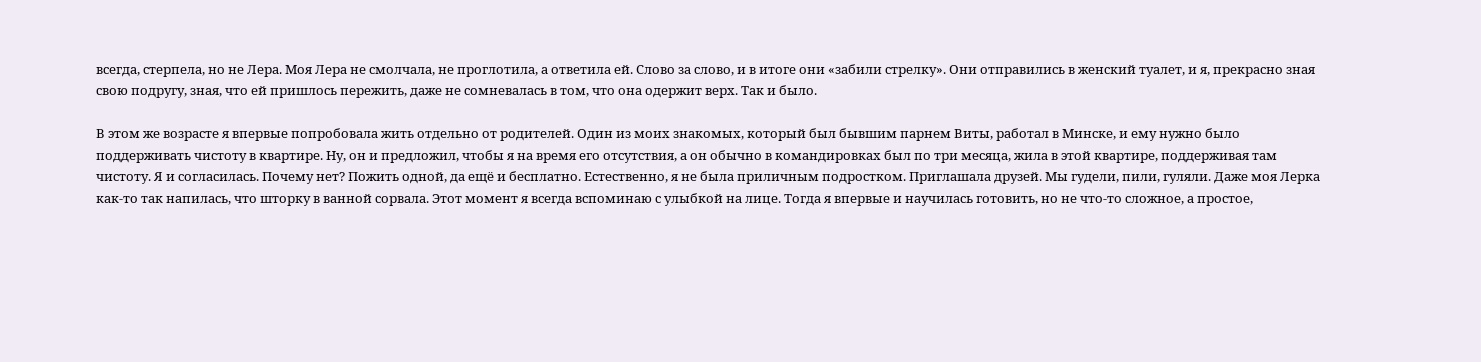всегда, стерпела, но не Лера. Моя Лера не смолчала, не проглотила, а ответила ей. Слово за слово, и в итоге они «забили стрелку». Они отправились в женский туалет, и я, прекрасно зная свою подругу, зная, что ей пришлось пережить, даже не сомневалась в том, что она одержит верх. Так и было.

В этом же возрасте я впервые попробовала жить отдельно от родителей. Один из моих знакомых, который был бывшим парнем Виты, работал в Минске, и ему нужно было поддерживать чистоту в квартире. Ну, он и предложил, чтобы я на время его отсутствия, а он обычно в командировках был по три месяца, жила в этой квартире, поддерживая там чистоту. Я и согласилась. Почему нет? Пожить одной, да ещё и бесплатно. Естественно, я не была приличным подростком. Приглашала друзей. Мы гудели, пили, гуляли. Даже моя Лерка как-то так напилась, что шторку в ванной сорвала. Этот момент я всегда вспоминаю с улыбкой на лице. Тогда я впервые и научилась готовить, но не что-то сложное, а простое,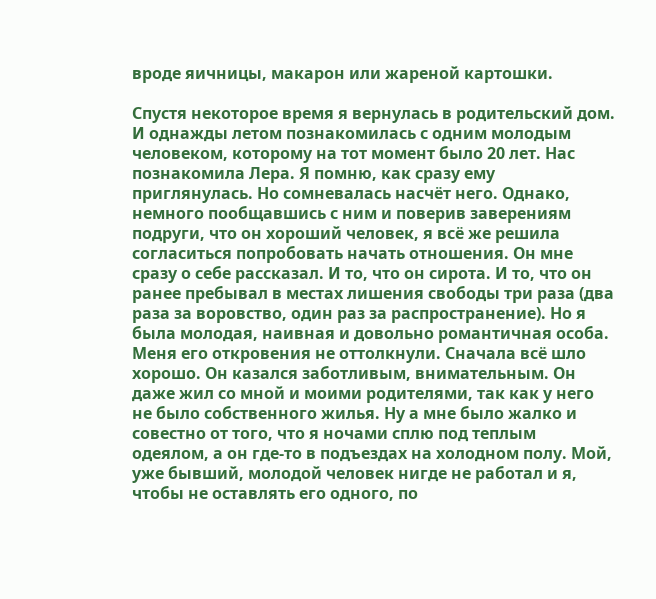вроде яичницы, макарон или жареной картошки.

Спустя некоторое время я вернулась в родительский дом. И однажды летом познакомилась с одним молодым человеком, которому на тот момент было 20 лет. Нас познакомила Лера. Я помню, как сразу ему приглянулась. Но сомневалась насчёт него. Однако, немного пообщавшись с ним и поверив заверениям подруги, что он хороший человек, я всё же решила согласиться попробовать начать отношения. Он мне сразу о себе рассказал. И то, что он сирота. И то, что он ранее пребывал в местах лишения свободы три раза (два раза за воровство, один раз за распространение). Но я была молодая, наивная и довольно романтичная особа. Меня его откровения не оттолкнули. Сначала всё шло хорошо. Он казался заботливым, внимательным. Он даже жил со мной и моими родителями, так как у него не было собственного жилья. Ну а мне было жалко и совестно от того, что я ночами сплю под теплым одеялом, а он где-то в подъездах на холодном полу. Мой, уже бывший, молодой человек нигде не работал и я, чтобы не оставлять его одного, по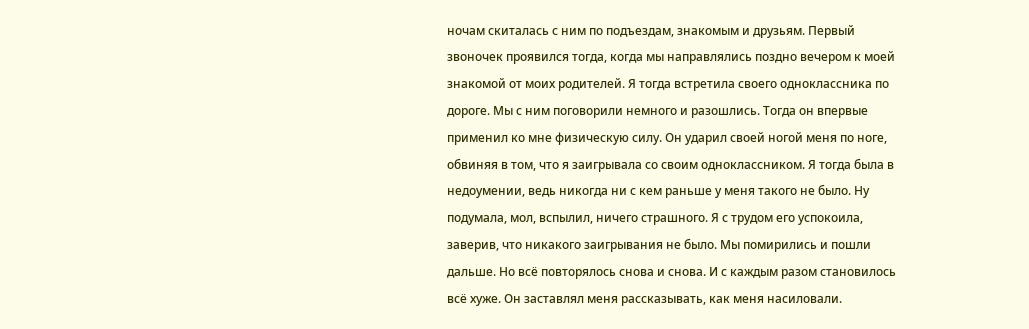ночам скиталась с ним по подъездам, знакомым и друзьям. Первый звоночек проявился тогда, когда мы направлялись поздно вечером к моей знакомой от моих родителей. Я тогда встретила своего одноклассника по дороге. Мы с ним поговорили немного и разошлись. Тогда он впервые применил ко мне физическую силу. Он ударил своей ногой меня по ноге, обвиняя в том, что я заигрывала со своим одноклассником. Я тогда была в недоумении, ведь никогда ни с кем раньше у меня такого не было. Ну подумала, мол, вспылил, ничего страшного. Я с трудом его успокоила, заверив, что никакого заигрывания не было. Мы помирились и пошли дальше. Но всё повторялось снова и снова. И с каждым разом становилось всё хуже. Он заставлял меня рассказывать, как меня насиловали.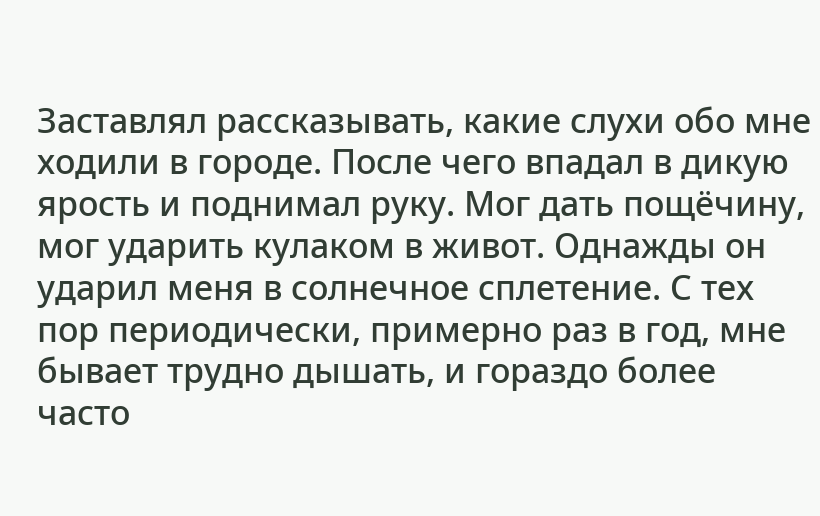Заставлял рассказывать, какие слухи обо мне ходили в городе. После чего впадал в дикую ярость и поднимал руку. Мог дать пощёчину, мог ударить кулаком в живот. Однажды он ударил меня в солнечное сплетение. С тех пор периодически, примерно раз в год, мне бывает трудно дышать, и гораздо более часто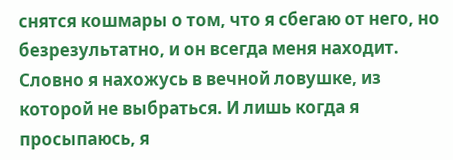снятся кошмары о том, что я сбегаю от него, но безрезультатно, и он всегда меня находит. Словно я нахожусь в вечной ловушке, из которой не выбраться. И лишь когда я просыпаюсь, я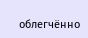облегчённо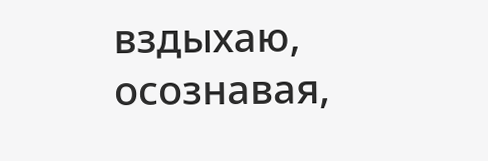вздыхаю, осознавая,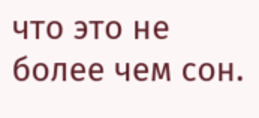что это не более чем сон.